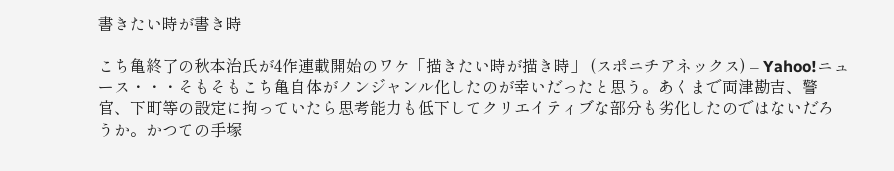書きたい時が書き時

こち亀終了の秋本治氏が4作連載開始のワケ「描きたい時が描き時」 (スポニチアネックス) – Yahoo!ニュース・・・そもそもこち亀自体がノンジャンル化したのが幸いだったと思う。あくまで両津勘吉、警官、下町等の設定に拘っていたら思考能力も低下してクリエイティブな部分も劣化したのではないだろうか。かつての手塚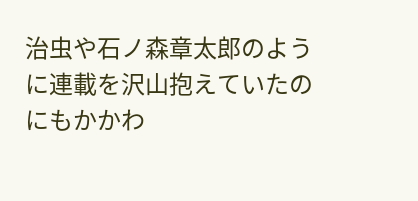治虫や石ノ森章太郎のように連載を沢山抱えていたのにもかかわ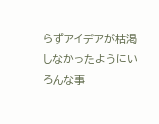らずアイデアが枯渇しなかったようにいろんな事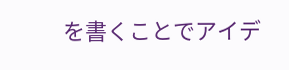を書くことでアイデ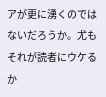アが更に湧くのではないだろうか。尤もそれが読者にウケるか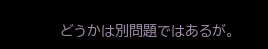どうかは別問題ではあるが。